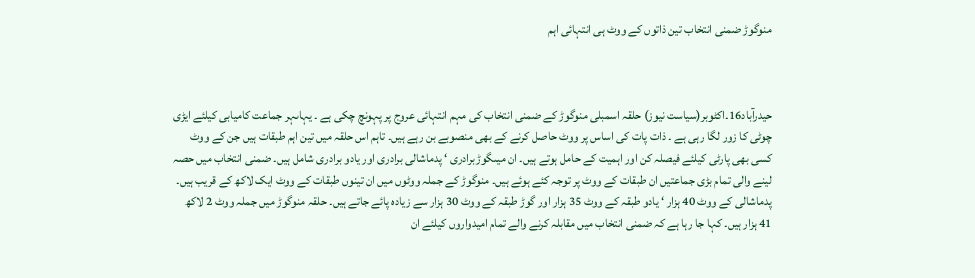منوگوڑ ضمنی انتخاب تین ذاتوں کے ووٹ ہی انتہائی اہم



حیدرآباد16۔اکٹوبر(سیاست نیوز) حلقہ اسمبلی منوگوڑ کے ضمنی انتخاب کی مہم انتہائی عروج پر پہونچ چکی ہے ۔ یہاںہر جماعت کامیابی کیلئے ایڑی چوٹی کا زور لگا رہی ہے ۔ ذات پات کی اساس پر ووٹ حاصل کرنے کے بھی منصوبے بن رہے ہیں۔ تاہم اس حلقہ میں تین اہم طبقات ہیں جن کے ووٹ کسی بھی پارٹی کیلئے فیصلہ کن اور اہمیت کے حامل ہوتے ہیں۔ ان میںگوڑبرادری ‘ پدماشالی برادری اور یادو برادری شامل ہیں۔ ضمنی انتخاب میں حصہ لینے والی تمام بڑی جماعتیں ان طبقات کے ووٹ پر توجہ کئے ہوئے ہیں۔ منوگوڑ کے جملہ ووٹوں میں ان تینوں طبقات کے ووٹ ایک لاکھ کے قریب ہیں۔ پدماشالی کے ووٹ 40 ہزار ‘ یادو طبقہ کے ووٹ 35 ہزار اور گوڑ طبقہ کے ووٹ 30 ہزار سے زیادہ پائے جاتے ہیں۔ حلقہ منوگوڑ میں جملہ ووٹ 2 لاکھ 41 ہزار ہیں۔ کہا جا رہا ہے کہ ضمنی انتخاب میں مقابلہ کرنے والے تمام امیدواروں کیلئے ان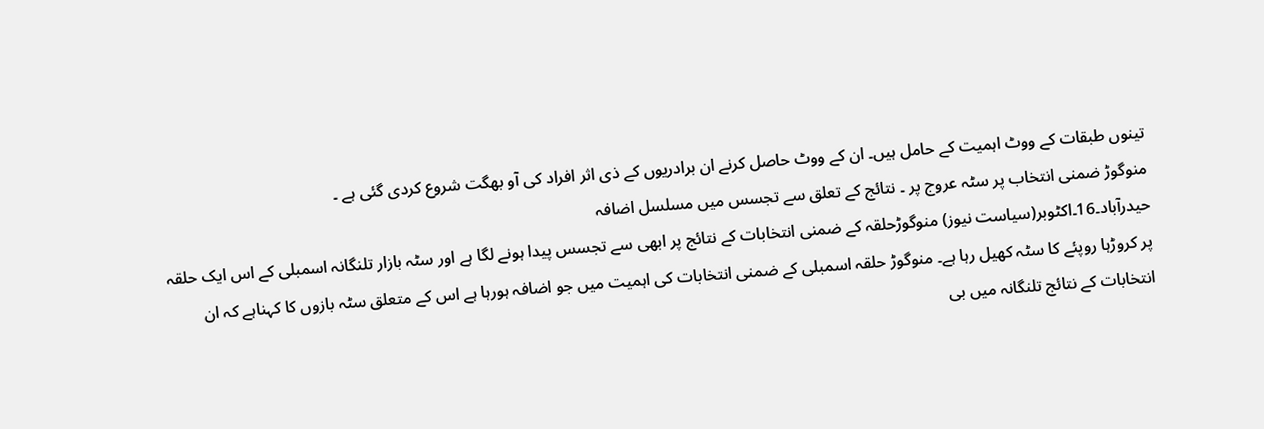تینوں طبقات کے ووٹ اہمیت کے حامل ہیں۔ ان کے ووٹ حاصل کرنے ان برادریوں کے ذی اثر افراد کی آو بھگت شروع کردی گئی ہے ۔
منوگوڑ ضمنی انتخاب پر سٹہ عروج پر ۔ نتائج کے تعلق سے تجسس میں مسلسل اضافہ
حیدرآباد۔16۔اکٹوبر(سیاست نیوز) منوگوڑحلقہ کے ضمنی انتخابات کے نتائج پر ابھی سے تجسس پیدا ہونے لگا ہے اور سٹہ بازار تلنگانہ اسمبلی کے اس ایک حلقہ پر کروڑہا روپئے کا سٹہ کھیل رہا ہے۔ منوگوڑ حلقہ اسمبلی کے ضمنی انتخابات کی اہمیت میں جو اضافہ ہورہا ہے اس کے متعلق سٹہ بازوں کا کہناہے کہ ان انتخابات کے نتائج تلنگانہ میں بی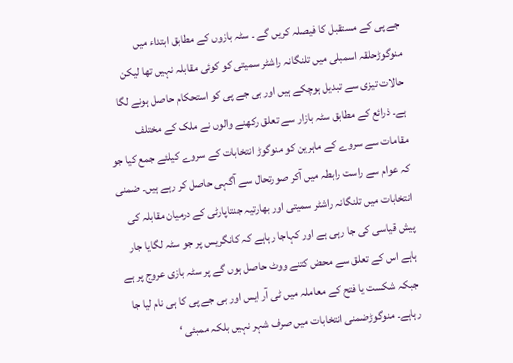جے پی کے مستقبل کا فیصلہ کریں گے ۔ سٹہ بازوں کے مطابق ابتداء میں منوگوڑحلقہ اسمبلی میں تلنگانہ راشٹر سمیتی کو کوئی مقابلہ نہیں تھا لیکن حالات تیزی سے تبدیل ہوچکے ہیں اور بی جے پی کو استحکام حاصل ہونے لگا ہے۔ ذرائع کے مطابق سٹہ بازار سے تعلق رکھنے والوں نے ملک کے مختلف مقامات سے سروے کے ماہرین کو منوگوڑ انتخابات کے سروے کیلئے جمع کیا جو کہ عوام سے راست رابطہ میں آکر صورتحال سے آگہی حاصل کر رہے ہیں۔ ضمنی انتخابات میں تلنگانہ راشٹر سمیتی اور بھارتیہ جنتاپارٹی کے درمیان مقابلہ کی پیش قیاسی کی جا رہی ہے اور کہاجا رہاہے کہ کانگریس پر جو سٹہ لگایا جار ہاہے اس کے تعلق سے محض کتنے ووٹ حاصل ہوں گے پر سٹہ بازی عروج پر ہے جبکہ شکست یا فتح کے معاملہ میں ٹی آر ایس اور بی جے پی کا ہی نام لیا جا رہاہے۔ منوگوڑضمنی انتخابات میں صرف شہر نہیں بلکہ ممبئی ‘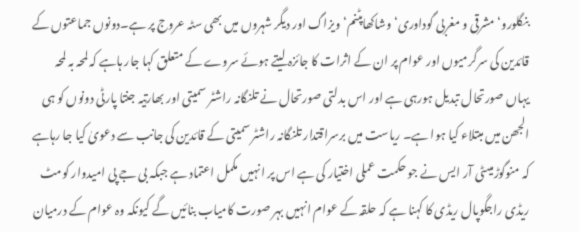بنگلورو‘ مشرقی و مغربی گوداوری‘ وشاکھاپٹنم‘ ویزاگ اور دیگر شہروں میں بھی سٹہ عروج پر ہے۔دونوں جماعتوں کے قائدین کی سرگرمیوں اور عوام پر ان کے اثرات کا جائزہ لیتے ہوئے سروے کے متعلق کہا جار ہاہے کہ لمحہ بہ لمحہ یہاں صورتحال تبدیل ہورہی ہے اور اس بدلتی صورتحال نے تلنگانہ راشٹر سمیتی اور بھارتیہ جنتا پارٹی دونوں کو ہی الجھن میں مبتلاء کیا ہوا ہے۔ ریاست میں برسراقتدار تلنگانہ راشٹر سمیتی کے قائدین کی جانب سے دعویٰ کیا جا رہاہے کہ منوگوڑمیںٹی آر ایس نے جو حکمت عملی اختیار کی ہے اس پر انہیں مکمل اعتماد ہے جبکہ بی جے پی امیدوار کومٹ ریڈی راجگوپال ریڈی کا کہنا ہے کہ حلقہ کے عوام انہیں بہر صورت کامیاب بنائیں گے کیونکہ وہ عوام کے درمیان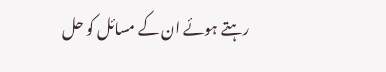رہتے ہوئے ان کے مسائل کو حل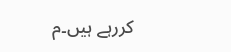کررہے ہیں۔م